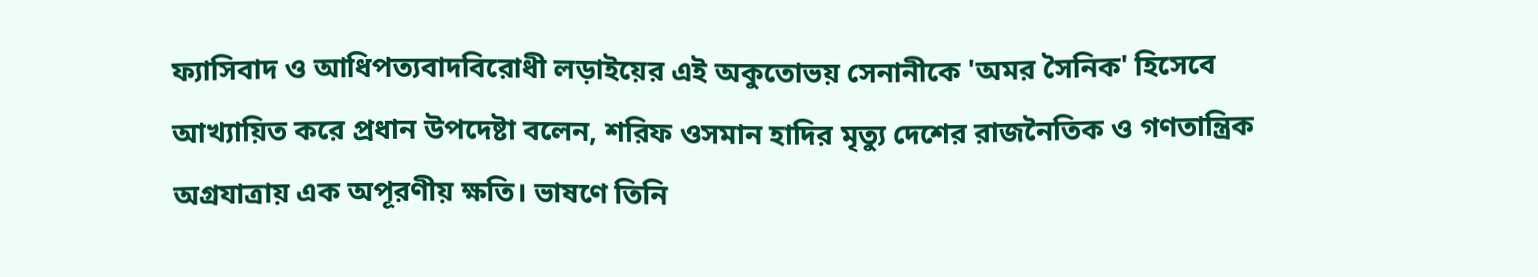ফ্যাসিবাদ ও আধিপত্যবাদবিরোধী লড়াইয়ের এই অকুতোভয় সেনানীকে 'অমর সৈনিক' হিসেবে আখ্যায়িত করে প্রধান উপদেষ্টা বলেন, শরিফ ওসমান হাদির মৃত্যু দেশের রাজনৈতিক ও গণতান্ত্রিক অগ্রযাত্রায় এক অপূরণীয় ক্ষতি। ভাষণে তিনি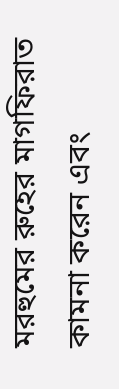মরহুমের রুহের মাগফিরাত কামনা করেন এবং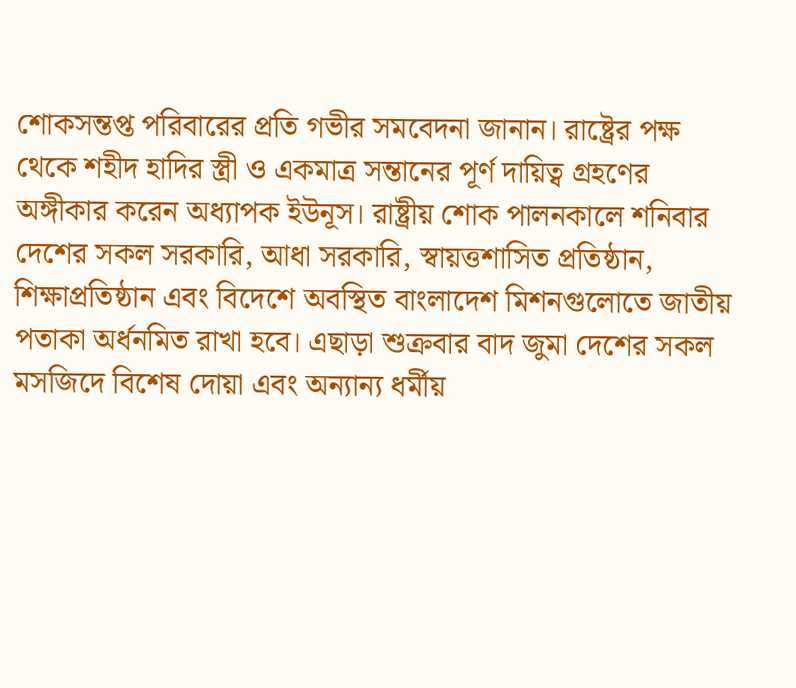শোকসন্তপ্ত পরিবারের প্রতি গভীর সমবেদনা জানান। রাষ্ট্রের পক্ষ থেকে শহীদ হাদির স্ত্রী ও একমাত্র সন্তানের পূর্ণ দায়িত্ব গ্রহণের অঙ্গীকার করেন অধ্যাপক ইউনূস। রাষ্ট্রীয় শোক পালনকালে শনিবার দেশের সকল সরকারি, আধা সরকারি, স্বায়ত্তশাসিত প্রতিষ্ঠান, শিক্ষাপ্রতিষ্ঠান এবং বিদেশে অবস্থিত বাংলাদেশ মিশনগুলোতে জাতীয় পতাকা অর্ধনমিত রাখা হবে। এছাড়া শুক্রবার বাদ জুমা দেশের সকল মসজিদে বিশেষ দোয়া এবং অন্যান্য ধর্মীয়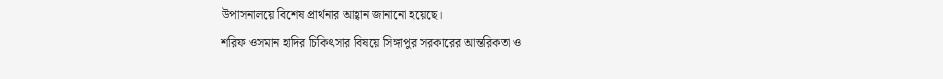উপাসনালয়ে বিশেষ প্রার্থনার আহ্বান জানানো হয়েছে।
শরিফ ওসমান হাদির চিকিৎসার বিষয়ে সিঙ্গাপুর সরকারের আন্তরিকতা ও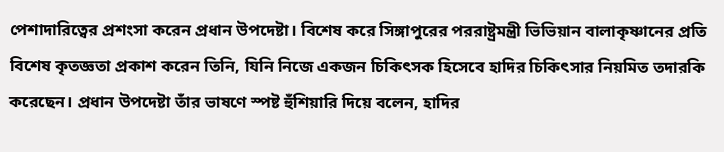পেশাদারিত্বের প্রশংসা করেন প্রধান উপদেষ্টা। বিশেষ করে সিঙ্গাপুরের পররাষ্ট্রমন্ত্রী ভিভিয়ান বালাকৃষ্ণানের প্রতি বিশেষ কৃতজ্ঞতা প্রকাশ করেন তিনি, যিনি নিজে একজন চিকিৎসক হিসেবে হাদির চিকিৎসার নিয়মিত তদারকি করেছেন। প্রধান উপদেষ্টা তাঁর ভাষণে স্পষ্ট হুঁশিয়ারি দিয়ে বলেন, হাদির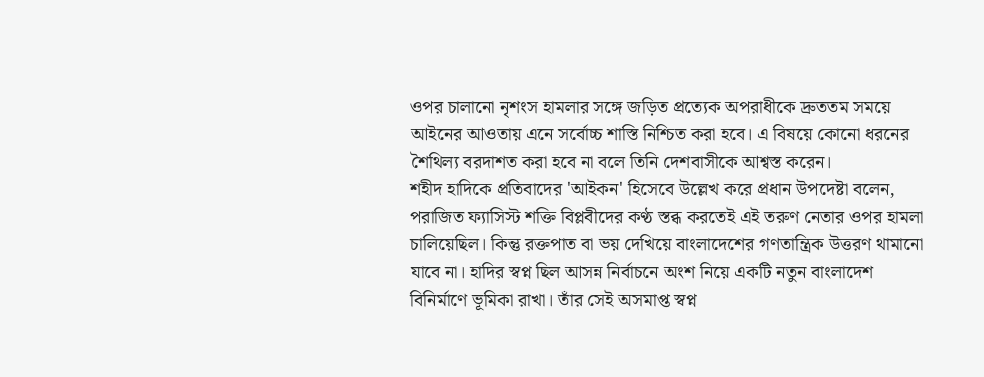ওপর চালানো নৃশংস হামলার সঙ্গে জড়িত প্রত্যেক অপরাধীকে দ্রুততম সময়ে আইনের আওতায় এনে সর্বোচ্চ শাস্তি নিশ্চিত করা হবে। এ বিষয়ে কোনো ধরনের শৈথিল্য বরদাশত করা হবে না বলে তিনি দেশবাসীকে আশ্বস্ত করেন।
শহীদ হাদিকে প্রতিবাদের 'আইকন' হিসেবে উল্লেখ করে প্রধান উপদেষ্টা বলেন, পরাজিত ফ্যাসিস্ট শক্তি বিপ্লবীদের কণ্ঠ স্তব্ধ করতেই এই তরুণ নেতার ওপর হামলা চালিয়েছিল। কিন্তু রক্তপাত বা ভয় দেখিয়ে বাংলাদেশের গণতান্ত্রিক উত্তরণ থামানো যাবে না। হাদির স্বপ্ন ছিল আসন্ন নির্বাচনে অংশ নিয়ে একটি নতুন বাংলাদেশ বিনির্মাণে ভূমিকা রাখা। তাঁর সেই অসমাপ্ত স্বপ্ন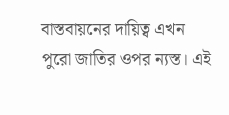বাস্তবায়নের দায়িত্ব এখন পুরো জাতির ওপর ন্যস্ত। এই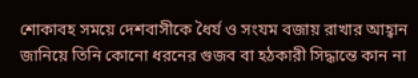শোকাবহ সময়ে দেশবাসীকে ধৈর্য ও সংযম বজায় রাখার আহ্বান জানিয়ে তিনি কোনো ধরনের গুজব বা হঠকারী সিদ্ধান্তে কান না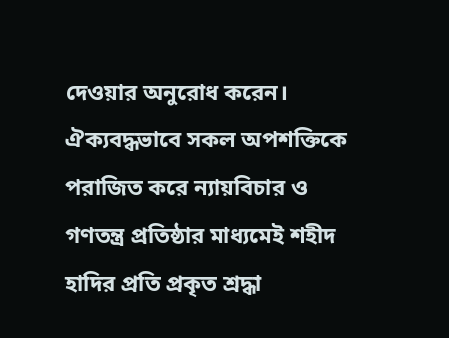দেওয়ার অনুরোধ করেন। ঐক্যবদ্ধভাবে সকল অপশক্তিকে পরাজিত করে ন্যায়বিচার ও গণতন্ত্র প্রতিষ্ঠার মাধ্যমেই শহীদ হাদির প্রতি প্রকৃত শ্রদ্ধা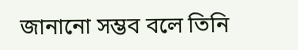জানানো সম্ভব বলে তিনি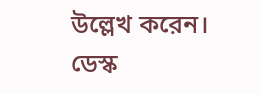উল্লেখ করেন।
ডেস্ক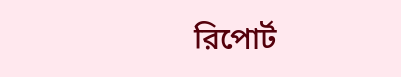রিপোর্ট